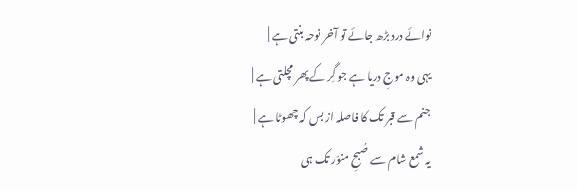نوائے درد بڑھ جائے تو آخر نوحہ بنتی ہے |
یہی وہ موجِ دریا ہے جو گِر کے پھر مچلتی ہے |
جنم سے قبر تک کا فاصلہ از بس کہ چھوٹا ہے |
یہ شمع شام سے صُبحِ منوّر تک ہی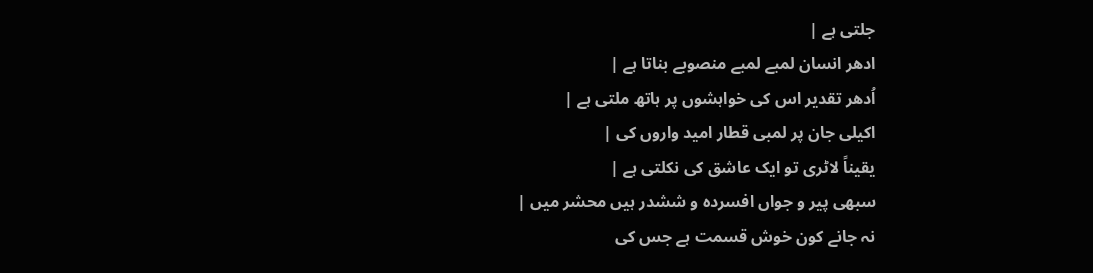جلتی ہے |
ادھر انسان لمبے لمبے منصوبے بناتا ہے |
اُدھر تقدیر اس کی خواہشوں پر ہاتھ ملتی ہے |
اکیلی جان پر لمبی قطار امید واروں کی |
یقیناً لاٹری تو ایک عاشق کی نکلتی ہے |
سبھی پیر و جواں افسردہ و ششدر ہیں محشر میں |
نہ جانے کون خوش قسمت ہے جس کی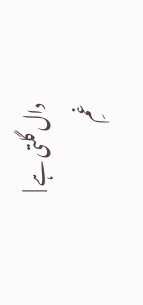دال گلتی ہے |
غمِ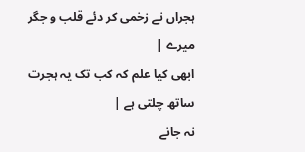ہجراں نے زخمی کر دئے قلب و جگر میرے |
ابھی کیا علم کہ کب تک یہ ہجرت ساتھ چلتی ہے |
نہ جانے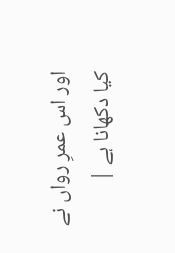اور اس عمرِ رواں نے کیا دکھانا ہے |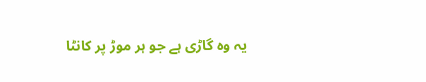یہ وہ گاڑی ہے جو ہر موڑ پر کانٹا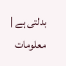بدلتی ہے |
معلومات